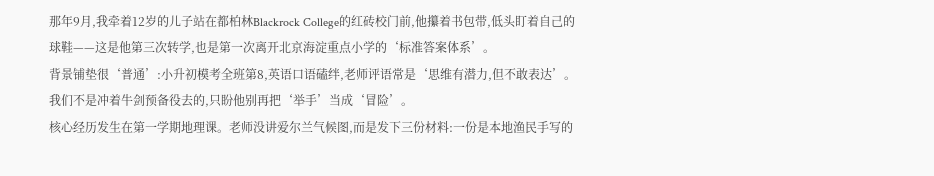那年9月,我牵着12岁的儿子站在都柏林Blackrock College的红砖校门前,他攥着书包带,低头盯着自己的球鞋——这是他第三次转学,也是第一次离开北京海淀重点小学的‘标准答案体系’。
背景铺垫很‘普通’:小升初模考全班第8,英语口语磕绊,老师评语常是‘思维有潜力,但不敢表达’。我们不是冲着牛剑预备役去的,只盼他别再把‘举手’当成‘冒险’。
核心经历发生在第一学期地理课。老师没讲爱尔兰气候图,而是发下三份材料:一份是本地渔民手写的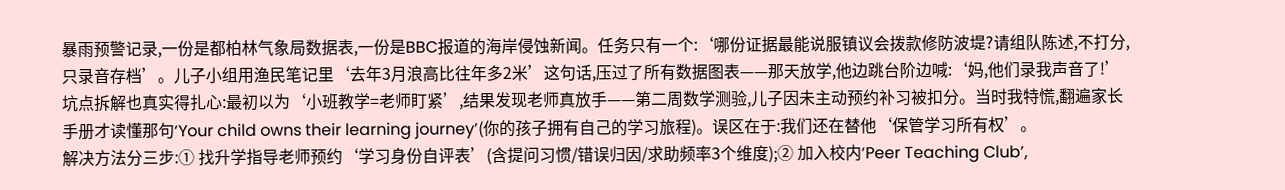暴雨预警记录,一份是都柏林气象局数据表,一份是BBC报道的海岸侵蚀新闻。任务只有一个:‘哪份证据最能说服镇议会拨款修防波堤?请组队陈述,不打分,只录音存档’。儿子小组用渔民笔记里‘去年3月浪高比往年多2米’这句话,压过了所有数据图表——那天放学,他边跳台阶边喊:‘妈,他们录我声音了!’
坑点拆解也真实得扎心:最初以为‘小班教学=老师盯紧’,结果发现老师真放手——第二周数学测验,儿子因未主动预约补习被扣分。当时我特慌,翻遍家长手册才读懂那句‘Your child owns their learning journey’(你的孩子拥有自己的学习旅程)。误区在于:我们还在替他‘保管学习所有权’。
解决方法分三步:① 找升学指导老师预约‘学习身份自评表’(含提问习惯/错误归因/求助频率3个维度);② 加入校内‘Peer Teaching Club’,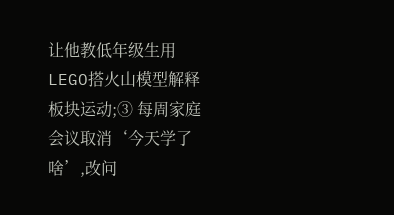让他教低年级生用LEGO搭火山模型解释板块运动;③ 每周家庭会议取消‘今天学了啥’,改问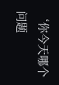‘你今天哪个问题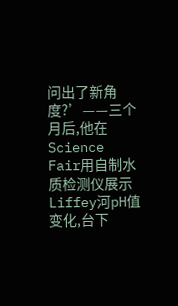问出了新角度?’——三个月后,他在Science Fair用自制水质检测仪展示Liffey河pH值变化,台下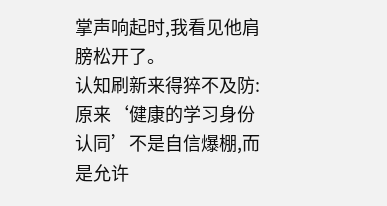掌声响起时,我看见他肩膀松开了。
认知刷新来得猝不及防:原来‘健康的学习身份认同’不是自信爆棚,而是允许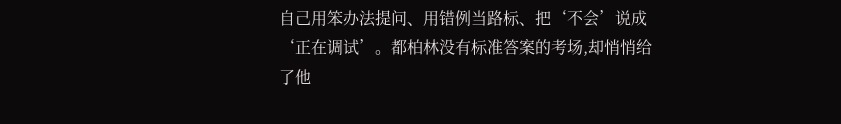自己用笨办法提问、用错例当路标、把‘不会’说成‘正在调试’。都柏林没有标准答案的考场,却悄悄给了他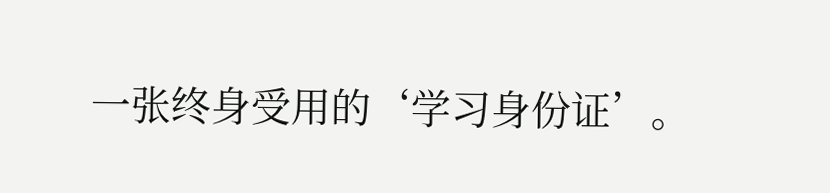一张终身受用的‘学习身份证’。